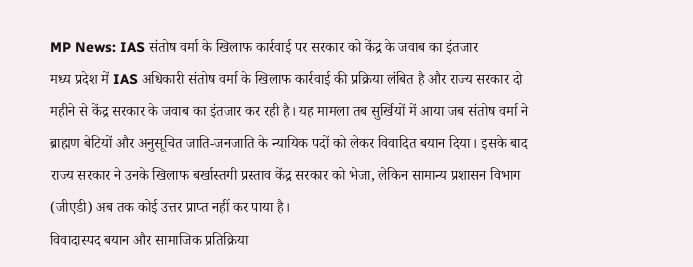MP News: IAS संतोष वर्मा के खिलाफ कार्रवाई पर सरकार को केंद्र के जवाब का इंतजार
मध्य प्रदेश में IAS अधिकारी संतोष वर्मा के खिलाफ कार्रवाई की प्रक्रिया लंबित है और राज्य सरकार दो महीने से केंद्र सरकार के जवाब का इंतजार कर रही है। यह मामला तब सुर्खियों में आया जब संतोष वर्मा ने ब्राह्मण बेटियों और अनुसूचित जाति-जनजाति के न्यायिक पदों को लेकर विवादित बयान दिया। इसके बाद राज्य सरकार ने उनके खिलाफ बर्खास्तगी प्रस्ताव केंद्र सरकार को भेजा, लेकिन सामान्य प्रशासन विभाग (जीएडी) अब तक कोई उत्तर प्राप्त नहीं कर पाया है।
विवादास्पद बयान और सामाजिक प्रतिक्रिया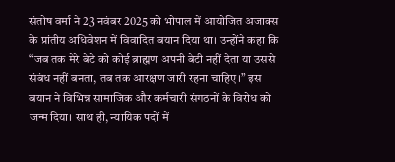संतोष वर्मा ने 23 नवंबर 2025 को भोपाल में आयोजित अजाक्स के प्रांतीय अधिवेशन में विवादित बयान दिया था। उन्होंने कहा कि “जब तक मेरे बेटे को कोई ब्राह्मण अपनी बेटी नहीं देता या उससे संबंध नहीं बनता, तब तक आरक्षण जारी रहना चाहिए।” इस बयान ने विभिन्न सामाजिक और कर्मचारी संगठनों के विरोध को जन्म दिया। साथ ही, न्यायिक पदों में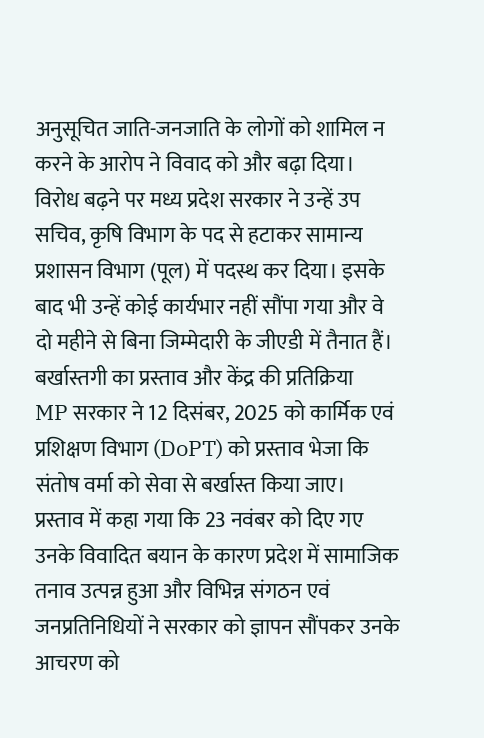अनुसूचित जाति-जनजाति के लोगों को शामिल न करने के आरोप ने विवाद को और बढ़ा दिया।
विरोध बढ़ने पर मध्य प्रदेश सरकार ने उन्हें उप सचिव, कृषि विभाग के पद से हटाकर सामान्य प्रशासन विभाग (पूल) में पदस्थ कर दिया। इसके बाद भी उन्हें कोई कार्यभार नहीं सौंपा गया और वे दो महीने से बिना जिम्मेदारी के जीएडी में तैनात हैं।
बर्खास्तगी का प्रस्ताव और केंद्र की प्रतिक्रिया
MP सरकार ने 12 दिसंबर, 2025 को कार्मिक एवं प्रशिक्षण विभाग (DoPT) को प्रस्ताव भेजा कि संतोष वर्मा को सेवा से बर्खास्त किया जाए। प्रस्ताव में कहा गया कि 23 नवंबर को दिए गए उनके विवादित बयान के कारण प्रदेश में सामाजिक तनाव उत्पन्न हुआ और विभिन्न संगठन एवं जनप्रतिनिधियों ने सरकार को ज्ञापन सौंपकर उनके आचरण को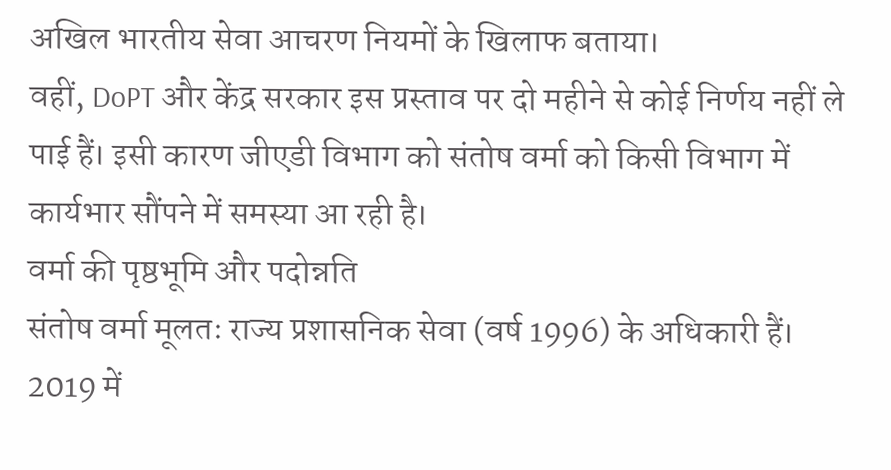अखिल भारतीय सेवा आचरण नियमों के खिलाफ बताया।
वहीं, DoPT और केंद्र सरकार इस प्रस्ताव पर दो महीने से कोई निर्णय नहीं ले पाई हैं। इसी कारण जीएडी विभाग को संतोष वर्मा को किसी विभाग में कार्यभार सौंपने में समस्या आ रही है।
वर्मा की पृष्ठभूमि और पदोन्नति
संतोष वर्मा मूलतः राज्य प्रशासनिक सेवा (वर्ष 1996) के अधिकारी हैं। 2019 में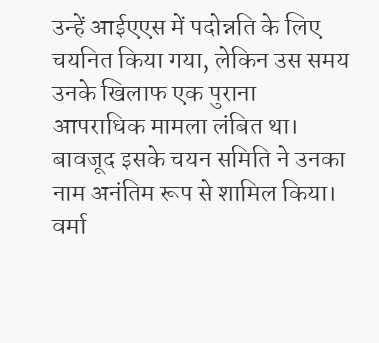उन्हें आईएएस में पदोन्नति के लिए चयनित किया गया, लेकिन उस समय उनके खिलाफ एक पुराना आपराधिक मामला लंबित था। बावजूद इसके चयन समिति ने उनका नाम अनंतिम रूप से शामिल किया।
वर्मा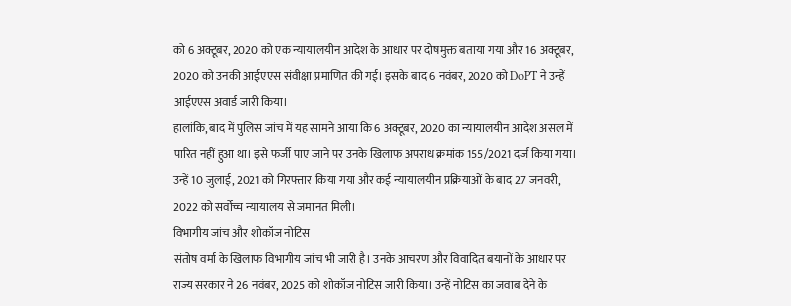को 6 अक्टूबर, 2020 को एक न्यायालयीन आदेश के आधार पर दोषमुक्त बताया गया और 16 अक्टूबर, 2020 को उनकी आईएएस संवीक्षा प्रमाणित की गई। इसके बाद 6 नवंबर, 2020 को DoPT ने उन्हें आईएएस अवार्ड जारी किया।
हालांकि, बाद में पुलिस जांच में यह सामने आया कि 6 अक्टूबर, 2020 का न्यायालयीन आदेश असल में पारित नहीं हुआ था। इसे फर्जी पाए जाने पर उनके खिलाफ अपराध क्रमांक 155/2021 दर्ज किया गया। उन्हें 10 जुलाई, 2021 को गिरफ्तार किया गया और कई न्यायालयीन प्रक्रियाओं के बाद 27 जनवरी, 2022 को सर्वोच्च न्यायालय से जमानत मिली।
विभागीय जांच और शोकॉज नोटिस
संतोष वर्मा के खिलाफ विभागीय जांच भी जारी है। उनके आचरण और विवादित बयानों के आधार पर राज्य सरकार ने 26 नवंबर, 2025 को शोकॉज नोटिस जारी किया। उन्हें नोटिस का जवाब देने के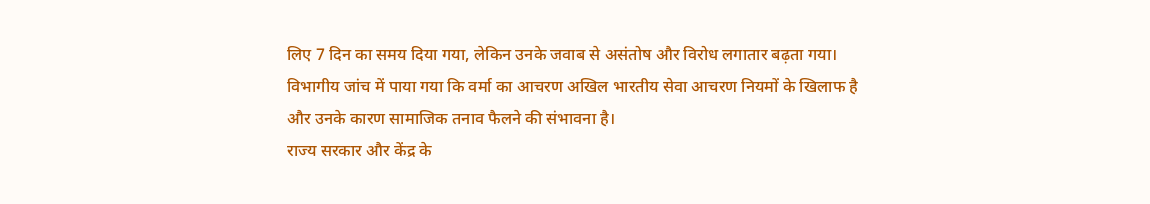लिए 7 दिन का समय दिया गया, लेकिन उनके जवाब से असंतोष और विरोध लगातार बढ़ता गया।
विभागीय जांच में पाया गया कि वर्मा का आचरण अखिल भारतीय सेवा आचरण नियमों के खिलाफ है और उनके कारण सामाजिक तनाव फैलने की संभावना है।
राज्य सरकार और केंद्र के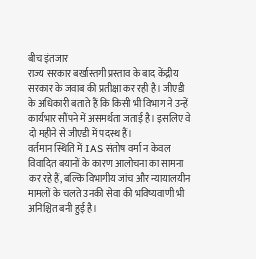बीच इंतजार
राज्य सरकार बर्खास्तगी प्रस्ताव के बाद केंद्रीय सरकार के जवाब की प्रतीक्षा कर रही है। जीएडी के अधिकारी बताते हैं कि किसी भी विभाग ने उन्हें कार्यभार सौंपने में असमर्थता जताई है। इसलिए वे दो महीने से जीएडी में पदस्थ हैं।
वर्तमान स्थिति में IAS संतोष वर्मा न केवल विवादित बयानों के कारण आलोचना का सामना कर रहे हैं, बल्कि विभागीय जांच और न्यायालयीन मामलों के चलते उनकी सेवा की भविष्यवाणी भी अनिश्चित बनी हुई है।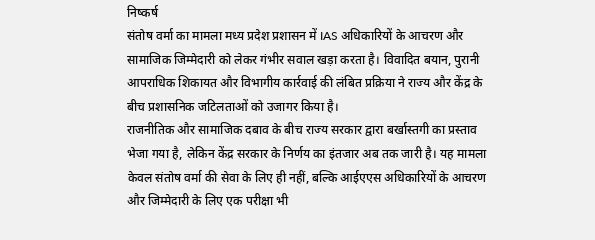निष्कर्ष
संतोष वर्मा का मामला मध्य प्रदेश प्रशासन में IAS अधिकारियों के आचरण और सामाजिक जिम्मेदारी को लेकर गंभीर सवाल खड़ा करता है। विवादित बयान, पुरानी आपराधिक शिकायत और विभागीय कार्रवाई की लंबित प्रक्रिया ने राज्य और केंद्र के बीच प्रशासनिक जटिलताओं को उजागर किया है।
राजनीतिक और सामाजिक दबाव के बीच राज्य सरकार द्वारा बर्खास्तगी का प्रस्ताव भेजा गया है, लेकिन केंद्र सरकार के निर्णय का इंतजार अब तक जारी है। यह मामला केवल संतोष वर्मा की सेवा के लिए ही नहीं, बल्कि आईएएस अधिकारियों के आचरण और जिम्मेदारी के लिए एक परीक्षा भी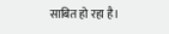साबित हो रहा है।